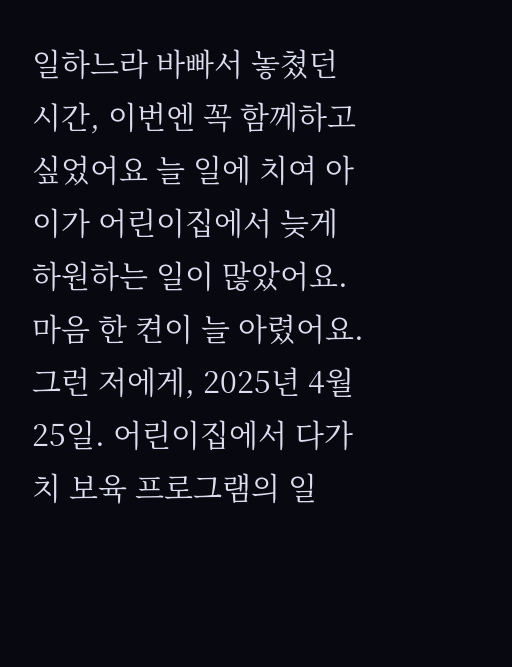일하느라 바빠서 놓쳤던 시간, 이번엔 꼭 함께하고 싶었어요 늘 일에 치여 아이가 어린이집에서 늦게 하원하는 일이 많았어요. 마음 한 켠이 늘 아렸어요.
그런 저에게, 2025년 4월 25일. 어린이집에서 다가치 보육 프로그램의 일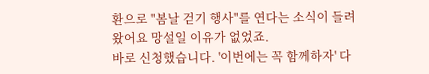환으로 "봄날 걷기 행사"를 연다는 소식이 들려왔어요 망설일 이유가 없었죠.
바로 신청했습니다. '이번에는 꼭 함께하자' 다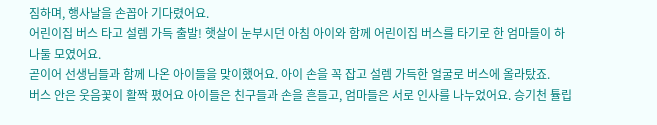짐하며, 행사날을 손꼽아 기다렸어요.
어린이집 버스 타고 설렘 가득 출발! 햇살이 눈부시던 아침 아이와 함께 어린이집 버스를 타기로 한 엄마들이 하나둘 모였어요.
곧이어 선생님들과 함께 나온 아이들을 맞이했어요. 아이 손을 꼭 잡고 설렘 가득한 얼굴로 버스에 올라탔죠.
버스 안은 웃음꽃이 활짝 폈어요 아이들은 친구들과 손을 흔들고, 엄마들은 서로 인사를 나누었어요. 승기천 튤립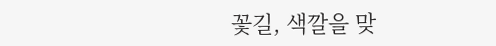꽃길, 색깔을 맞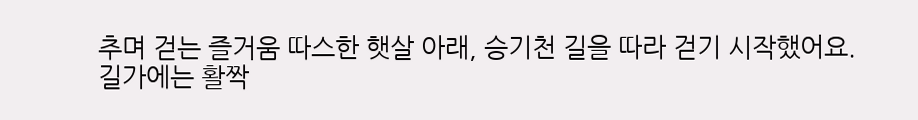추며 걷는 즐거움 따스한 햇살 아래, 승기천 길을 따라 걷기 시작했어요.
길가에는 활짝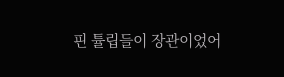핀 튤립들이 장관이었어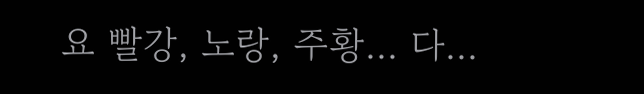요 빨강, 노랑, 주황... 다...